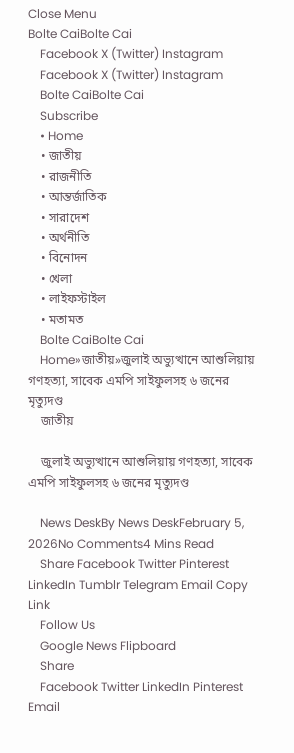Close Menu
Bolte CaiBolte Cai
    Facebook X (Twitter) Instagram
    Facebook X (Twitter) Instagram
    Bolte CaiBolte Cai
    Subscribe
    • Home
    • জাতীয়
    • রাজনীতি
    • আন্তর্জাতিক
    • সারাদেশ
    • অর্থনীতি
    • বিনোদন
    • খেলা
    • লাইফস্টাইল
    • মতামত
    Bolte CaiBolte Cai
    Home»জাতীয়»জুলাই অভ্যুত্থানে আশুলিয়ায় গণহত্যা, সাবেক এমপি সাইফুলসহ ৬ জনের মৃত্যুদণ্ড
    জাতীয়

    জুলাই অভ্যুত্থানে আশুলিয়ায় গণহত্যা, সাবেক এমপি সাইফুলসহ ৬ জনের মৃত্যুদণ্ড

    News DeskBy News DeskFebruary 5, 2026No Comments4 Mins Read
    Share Facebook Twitter Pinterest LinkedIn Tumblr Telegram Email Copy Link
    Follow Us
    Google News Flipboard
    Share
    Facebook Twitter LinkedIn Pinterest Email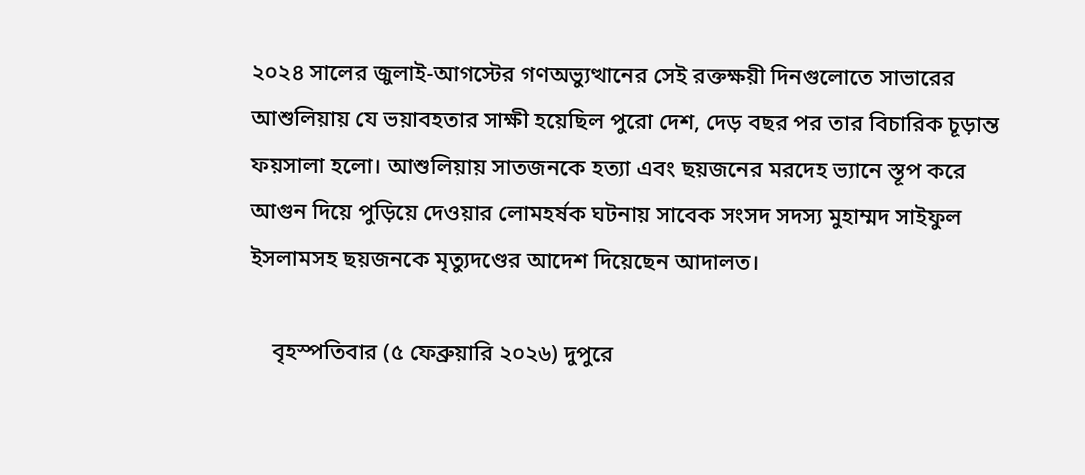২০২৪ সালের জুলাই-আগস্টের গণঅভ্যুত্থানের সেই রক্তক্ষয়ী দিনগুলোতে সাভারের আশুলিয়ায় যে ভয়াবহতার সাক্ষী হয়েছিল পুরো দেশ, দেড় বছর পর তার বিচারিক চূড়ান্ত ফয়সালা হলো। আশুলিয়ায় সাতজনকে হত্যা এবং ছয়জনের মরদেহ ভ্যানে স্তূপ করে আগুন দিয়ে পুড়িয়ে দেওয়ার লোমহর্ষক ঘটনায় সাবেক সংসদ সদস্য মুহাম্মদ সাইফুল ইসলামসহ ছয়জনকে মৃত্যুদণ্ডের আদেশ দিয়েছেন আদালত।

    বৃহস্পতিবার (৫ ফেব্রুয়ারি ২০২৬) দুপুরে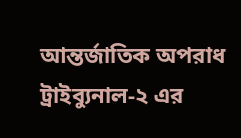আন্তর্জাতিক অপরাধ ট্রাইব্যুনাল-২ এর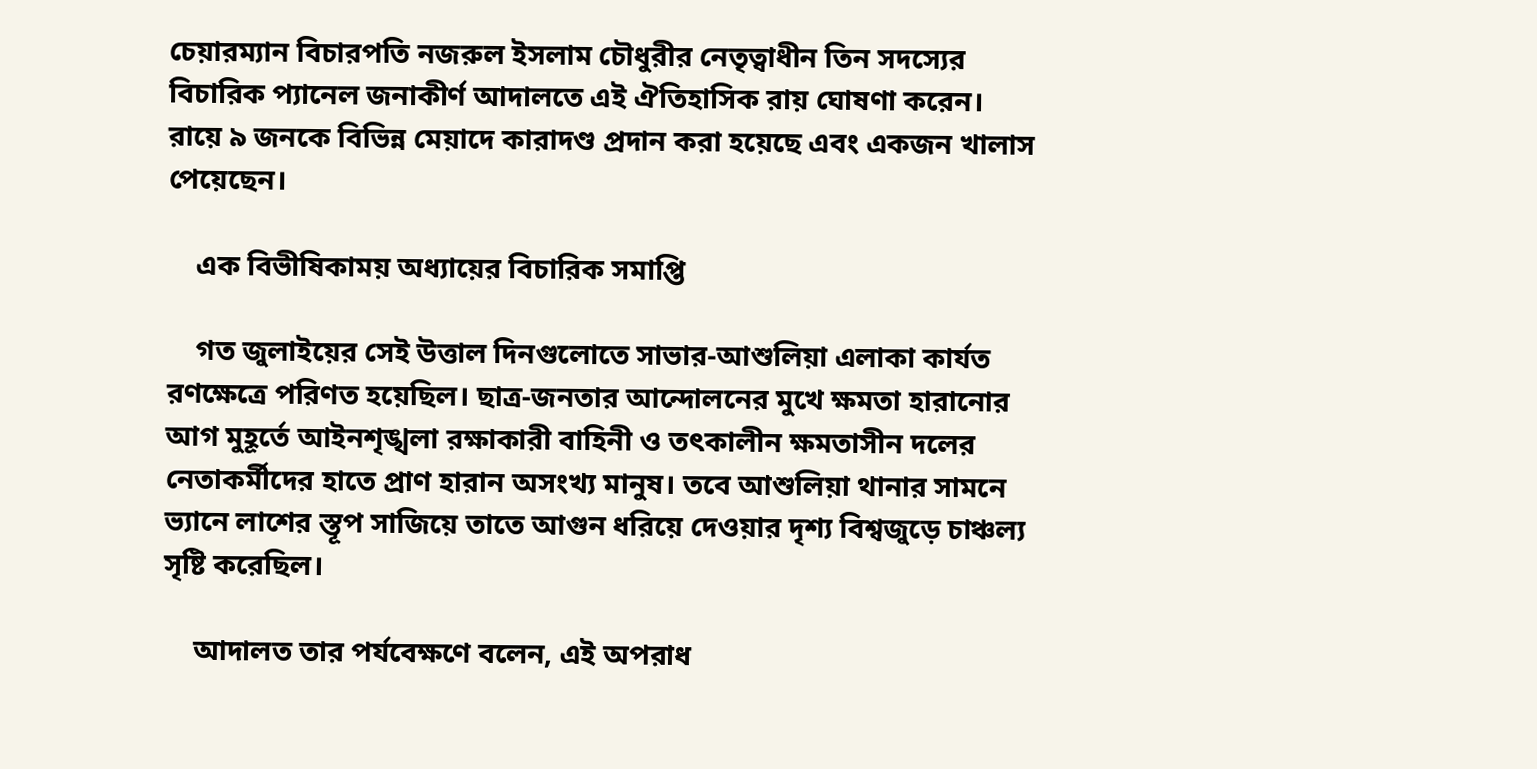চেয়ারম্যান বিচারপতি নজরুল ইসলাম চৌধুরীর নেতৃত্বাধীন তিন সদস্যের বিচারিক প্যানেল জনাকীর্ণ আদালতে এই ঐতিহাসিক রায় ঘোষণা করেন। রায়ে ৯ জনকে বিভিন্ন মেয়াদে কারাদণ্ড প্রদান করা হয়েছে এবং একজন খালাস পেয়েছেন।

    এক বিভীষিকাময় অধ্যায়ের বিচারিক সমাপ্তি

    গত জুলাইয়ের সেই উত্তাল দিনগুলোতে সাভার-আশুলিয়া এলাকা কার্যত রণক্ষেত্রে পরিণত হয়েছিল। ছাত্র-জনতার আন্দোলনের মুখে ক্ষমতা হারানোর আগ মুহূর্তে আইনশৃঙ্খলা রক্ষাকারী বাহিনী ও তৎকালীন ক্ষমতাসীন দলের নেতাকর্মীদের হাতে প্রাণ হারান অসংখ্য মানুষ। তবে আশুলিয়া থানার সামনে ভ্যানে লাশের স্তূপ সাজিয়ে তাতে আগুন ধরিয়ে দেওয়ার দৃশ্য বিশ্বজুড়ে চাঞ্চল্য সৃষ্টি করেছিল।

    আদালত তার পর্যবেক্ষণে বলেন, এই অপরাধ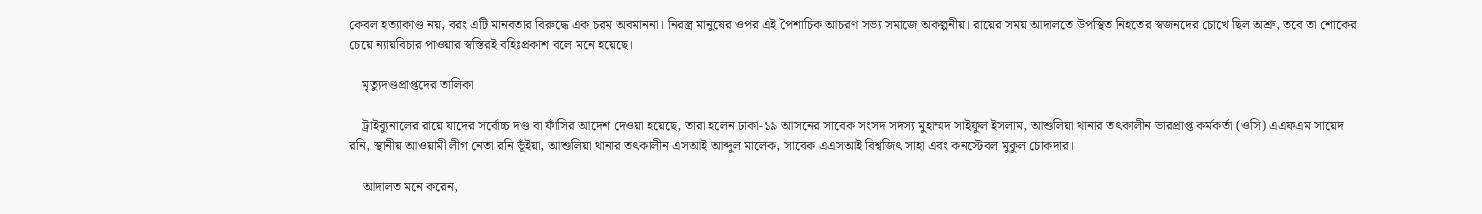কেবল হত্যাকাণ্ড নয়, বরং এটি মানবতার বিরুদ্ধে এক চরম অবমাননা। নিরস্ত্র মানুষের ওপর এই পৈশাচিক আচরণ সভ্য সমাজে অকল্পনীয়। রায়ের সময় আদালতে উপস্থিত নিহতের স্বজনদের চোখে ছিল অশ্রু, তবে তা শোকের চেয়ে ন্যায়বিচার পাওয়ার স্বস্তিরই বহিঃপ্রকাশ বলে মনে হয়েছে।

    মৃত্যুদণ্ডপ্রাপ্তদের তালিকা

    ট্রাইব্যুনালের রায়ে যাদের সর্বোচ্চ দণ্ড বা ফাঁসির আদেশ দেওয়া হয়েছে, তারা হলেন ঢাকা-১৯ আসনের সাবেক সংসদ সদস্য মুহাম্মদ সাইফুল ইসলাম, আশুলিয়া থানার তৎকালীন ভারপ্রাপ্ত কর্মকর্তা (ওসি) এএফএম সায়েদ রনি, স্থানীয় আওয়ামী লীগ নেতা রনি ভূঁইয়া, আশুলিয়া থানার তৎকালীন এসআই আব্দুল মালেক, সাবেক এএসআই বিশ্বজিৎ সাহা এবং কনস্টেবল মুকুল চোকদার।

    আদালত মনে করেন,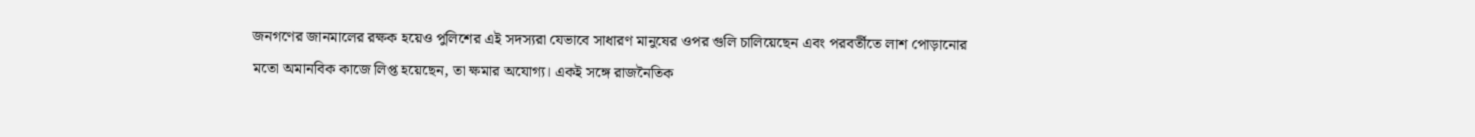জনগণের জানমালের রক্ষক হয়েও পুলিশের এই সদস্যরা যেভাবে সাধারণ মানুষের ওপর গুলি চালিয়েছেন এবং পরবর্তীতে লাশ পোড়ানোর মতো অমানবিক কাজে লিপ্ত হয়েছেন, তা ক্ষমার অযোগ্য। একই সঙ্গে রাজনৈতিক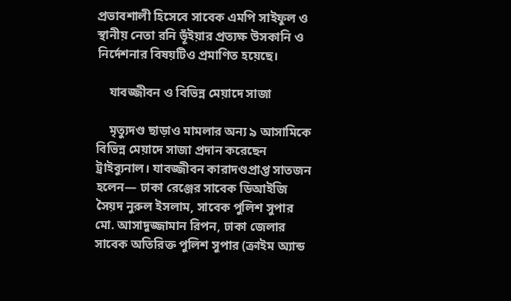প্রভাবশালী হিসেবে সাবেক এমপি সাইফুল ও স্থানীয় নেতা রনি ভূঁইয়ার প্রত্যক্ষ উসকানি ও নির্দেশনার বিষয়টিও প্রমাণিত হয়েছে।

    যাবজ্জীবন ও বিভিন্ন মেয়াদে সাজা

    মৃত্যুদণ্ড ছাড়াও মামলার অন্য ৯ আসামিকে বিভিন্ন মেয়াদে সাজা প্রদান করেছেন ট্রাইব্যুনাল। যাবজ্জীবন কারাদণ্ডপ্রাপ্ত সাতজন হলেন— ঢাকা রেঞ্জের সাবেক ডিআইজি সৈয়দ নুরুল ইসলাম, সাবেক পুলিশ সুপার মো. আসাদুজ্জামান রিপন, ঢাকা জেলার সাবেক অতিরিক্ত পুলিশ সুপার (ক্রাইম অ্যান্ড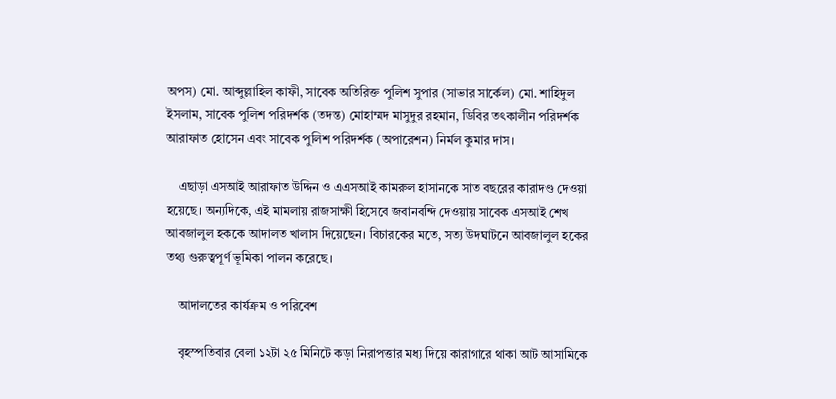অপস) মো. আব্দুল্লাহিল কাফী, সাবেক অতিরিক্ত পুলিশ সুপার (সাভার সার্কেল) মো. শাহিদুল ইসলাম, সাবেক পুলিশ পরিদর্শক (তদন্ত) মোহাম্মদ মাসুদুর রহমান, ডিবির তৎকালীন পরিদর্শক আরাফাত হোসেন এবং সাবেক পুলিশ পরিদর্শক (অপারেশন) নির্মল কুমার দাস।

    এছাড়া এসআই আরাফাত উদ্দিন ও এএসআই কামরুল হাসানকে সাত বছরের কারাদণ্ড দেওয়া হয়েছে। অন্যদিকে, এই মামলায় রাজসাক্ষী হিসেবে জবানবন্দি দেওয়ায় সাবেক এসআই শেখ আবজালুল হককে আদালত খালাস দিয়েছেন। বিচারকের মতে, সত্য উদঘাটনে আবজালুল হকের তথ্য গুরুত্বপূর্ণ ভূমিকা পালন করেছে।

    আদালতের কার্যক্রম ও পরিবেশ

    বৃহস্পতিবার বেলা ১২টা ২৫ মিনিটে কড়া নিরাপত্তার মধ্য দিয়ে কারাগারে থাকা আট আসামিকে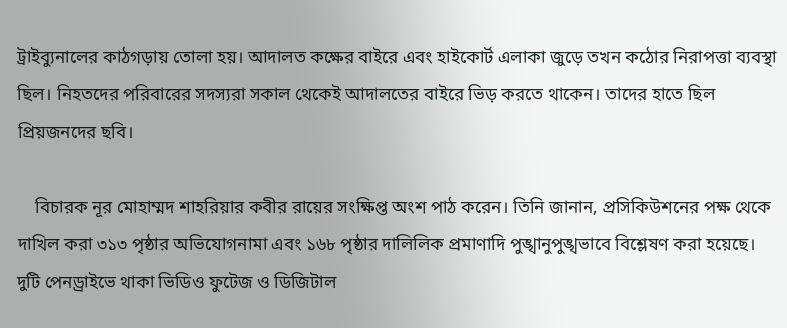ট্রাইব্যুনালের কাঠগড়ায় তোলা হয়। আদালত কক্ষের বাইরে এবং হাইকোর্ট এলাকা জুড়ে তখন কঠোর নিরাপত্তা ব্যবস্থা ছিল। নিহতদের পরিবারের সদস্যরা সকাল থেকেই আদালতের বাইরে ভিড় করতে থাকেন। তাদের হাতে ছিল প্রিয়জনদের ছবি।

    বিচারক নূর মোহাম্মদ শাহরিয়ার কবীর রায়ের সংক্ষিপ্ত অংশ পাঠ করেন। তিনি জানান, প্রসিকিউশনের পক্ষ থেকে দাখিল করা ৩১৩ পৃষ্ঠার অভিযোগনামা এবং ১৬৮ পৃষ্ঠার দালিলিক প্রমাণাদি পুঙ্খানুপুঙ্খভাবে বিশ্লেষণ করা হয়েছে। দুটি পেনড্রাইভে থাকা ভিডিও ফুটেজ ও ডিজিটাল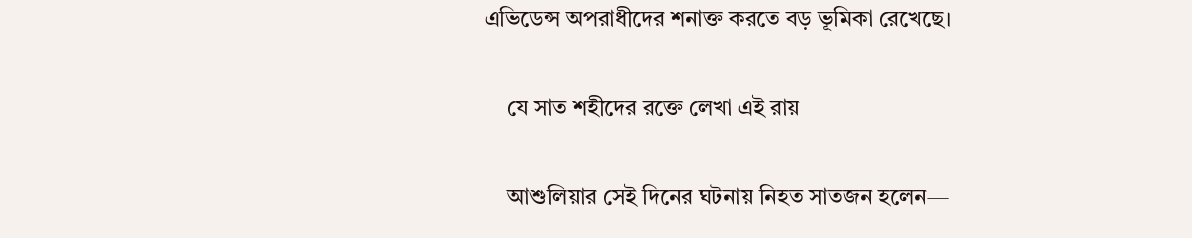এভিডেন্স অপরাধীদের শনাক্ত করতে বড় ভূমিকা রেখেছে।

    যে সাত শহীদের রক্তে লেখা এই রায়

    আশুলিয়ার সেই দিনের ঘটনায় নিহত সাতজন হলেন—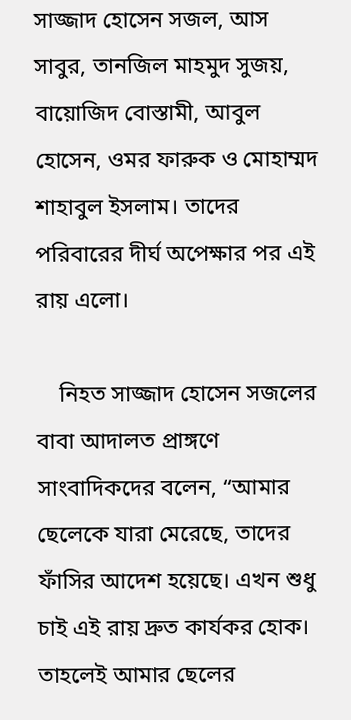সাজ্জাদ হোসেন সজল, আস সাবুর, তানজিল মাহমুদ সুজয়, বায়োজিদ বোস্তামী, আবুল হোসেন, ওমর ফারুক ও মোহাম্মদ শাহাবুল ইসলাম। তাদের পরিবারের দীর্ঘ অপেক্ষার পর এই রায় এলো।

    নিহত সাজ্জাদ হোসেন সজলের বাবা আদালত প্রাঙ্গণে সাংবাদিকদের বলেন, “আমার ছেলেকে যারা মেরেছে, তাদের ফাঁসির আদেশ হয়েছে। এখন শুধু চাই এই রায় দ্রুত কার্যকর হোক। তাহলেই আমার ছেলের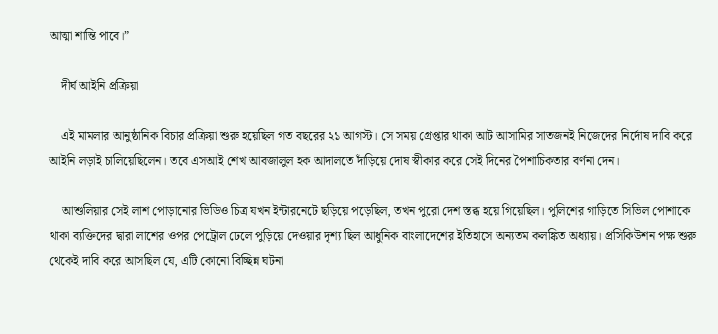আত্মা শান্তি পাবে।”

    দীর্ঘ আইনি প্রক্রিয়া

    এই মামলার আনুষ্ঠানিক বিচার প্রক্রিয়া শুরু হয়েছিল গত বছরের ২১ আগস্ট। সে সময় গ্রেপ্তার থাকা আট আসামির সাতজনই নিজেদের নির্দোষ দাবি করে আইনি লড়াই চালিয়েছিলেন। তবে এসআই শেখ আবজালুল হক আদালতে দাঁড়িয়ে দোষ স্বীকার করে সেই দিনের পৈশাচিকতার বর্ণনা দেন।

    আশুলিয়ার সেই লাশ পোড়ানোর ভিডিও চিত্র যখন ইন্টারনেটে ছড়িয়ে পড়েছিল, তখন পুরো দেশ স্তব্ধ হয়ে গিয়েছিল। পুলিশের গাড়িতে সিভিল পোশাকে থাকা ব্যক্তিদের দ্বারা লাশের ওপর পেট্রোল ঢেলে পুড়িয়ে দেওয়ার দৃশ্য ছিল আধুনিক বাংলাদেশের ইতিহাসে অন্যতম কলঙ্কিত অধ্যায়। প্রসিকিউশন পক্ষ শুরু থেকেই দাবি করে আসছিল যে, এটি কোনো বিচ্ছিন্ন ঘটনা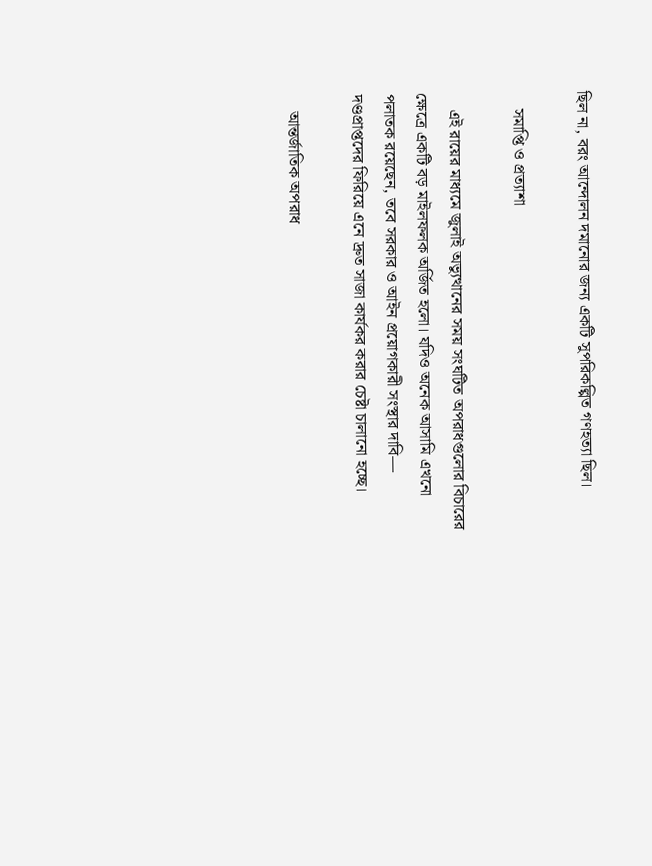ছিল না, বরং আন্দোলন দমানোর জন্য একটি সুপরিকল্পিত গণহত্যা ছিল।

    সমাপ্তি ও প্রত্যাশা

    এই রায়ের মাধ্যমে জুলাই অভ্যুত্থানের সময় সংঘটিত অপরাধগুলোর বিচারের ক্ষেত্রে একটি বড় মাইলফলক অর্জিত হলো। যদিও অনেক আসামি এখনো পলাতক রয়েছেন, তবে সরকার ও আইন প্রয়োগকারী সংস্থার দাবি— দণ্ডপ্রাপ্তদের ফিরিয়ে এনে দ্রুত সাজা কার্যকর করার চেষ্টা চালানো হচ্ছে।

    আন্তর্জাতিক অপরাধ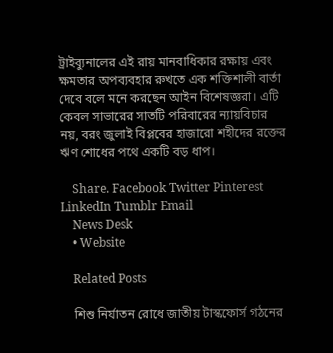ট্রাইব্যুনালের এই রায় মানবাধিকার রক্ষায় এবং ক্ষমতার অপব্যবহার রুখতে এক শক্তিশালী বার্তা দেবে বলে মনে করছেন আইন বিশেষজ্ঞরা। এটি কেবল সাভারের সাতটি পরিবারের ন্যায়বিচার নয়, বরং জুলাই বিপ্লবের হাজারো শহীদের রক্তের ঋণ শোধের পথে একটি বড় ধাপ।

    Share. Facebook Twitter Pinterest LinkedIn Tumblr Email
    News Desk
    • Website

    Related Posts

    শিশু নির্যাতন রোধে জাতীয় টাস্কফোর্স গঠনের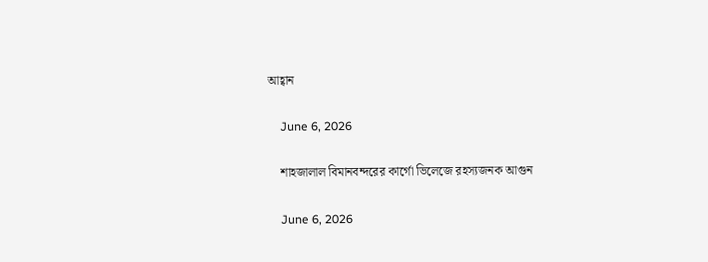আহ্বান

    June 6, 2026

    শাহজালাল বিমানবন্দরের কার্গো ভিলেজে রহস্যজনক আগুন

    June 6, 2026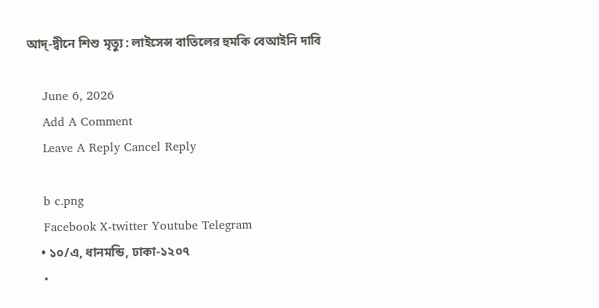আদ্-দ্বীনে শিশু মৃত্যু : লাইসেন্স বাতিলের হুমকি বেআইনি দাবি

    June 6, 2026
    Add A Comment
    Leave A Reply Cancel Reply

    b c.png
    Facebook X-twitter Youtube Telegram
    • ১০/এ, ধানমন্ডি, ঢাকা-১২০৭
    •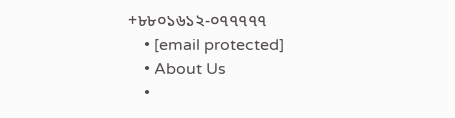+৮৮০১৬১২-০৭৭৭৭৭
    • [email protected]
    • About Us
    •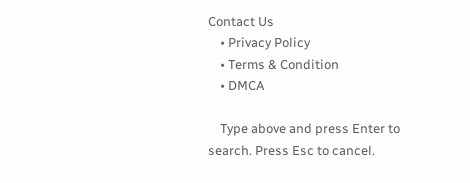Contact Us
    • Privacy Policy
    • Terms & Condition
    • DMCA

    Type above and press Enter to search. Press Esc to cancel.